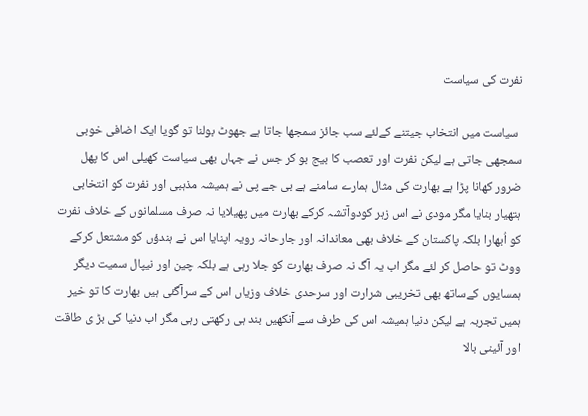نفرت کی سیاست

 سیاست میں انتخاب جیتنے کےلئے سب جائز سمجھا جاتا ہے جھوٹ بولنا تو گویا ایک اضافی خوبی سمجھی جاتی ہے لیکن نفرت اور تعصب کا بیج بو کر جس نے جہاں بھی سیاست کھیلی اس کا پھل ضرور کھانا پڑا ہے بھارت کی مثال ہمارے سامنے ہے بی جے پی نے ہمیشہ مذہبی اور نفرت کو انتخابی ہتھیار بنایا مگر مودی نے اس زہر کودوآتشہ کرکے بھارت میں پھیلایا نہ صرف مسلمانوں کے خلاف نفرت کو اُبھارا بلکہ پاکستان کے خلاف بھی معاندانہ اور جارحانہ رویہ اپنایا اس نے ہندؤں کو مشتعل کرکے ووٹ تو حاصل کر لئے مگر اب یہ آگ نہ صرف بھارت کو جلا رہی ہے بلکہ چین اور نیپال سمیت دیگر ہمسایوں کےساتھ بھی تخریبی شرارت اور سرحدی خلاف وزیاں اس کے سرآگئی ہیں بھارت کا تو خیر ہمیں تجربہ ہے لیکن دنیا ہمیشہ اس کی طرف سے آنکھیں بند ہی رکھتی رہی مگر اب دنیا کی بڑ ی طاقت اور آئینی بالا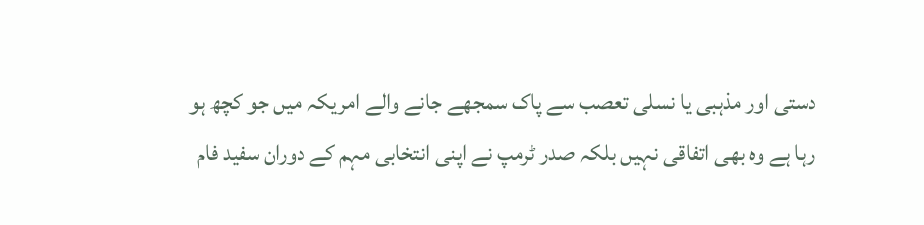دستی اور مذہبی یا نسلی تعصب سے پاک سمجھے جانے والے امریکہ میں جو کچھ ہو رہا ہے وہ بھی اتفاقی نہیں بلکہ صدر ٹرمپ نے اپنی انتخابی مہم کے دوران سفید فام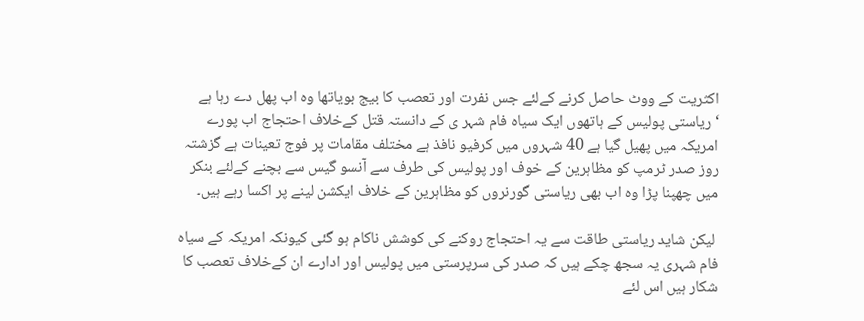اکثریت کے ووٹ حاصل کرنے کےلئے جس نفرت اور تعصب کا بیج بویاتھا وہ اب پھل دے رہا ہے ‘ریاستی پولیس کے ہاتھوں ایک سیاہ فام شہر ی کے دانستہ قتل کےخلاف احتجاج اب پورے امریکہ میں پھیل گیا ہے 40 شہروں میں کرفیو نافذ ہے مختلف مقامات پر فوج تعینات ہے گزشتہ روز صدر ٹرمپ کو مظاہرین کے خوف اور پولیس کی طرف سے آنسو گیس سے بچنے کےلئے بنکر میں چھپنا پڑا وہ اب بھی ریاستی گورنروں کو مظاہرین کے خلاف ایکشن لینے پر اکسا رہے ہیں۔

 لیکن شاید ریاستی طاقت سے یہ احتجاج روکنے کی کوشش ناکام ہو گئی کیونکہ امریکہ کے سیاہ فام شہری یہ سجھ چکے ہیں کہ صدر کی سرپرستی میں پولیس اور ادارے ان کےخلاف تعصب کا شکار ہیں اس لئے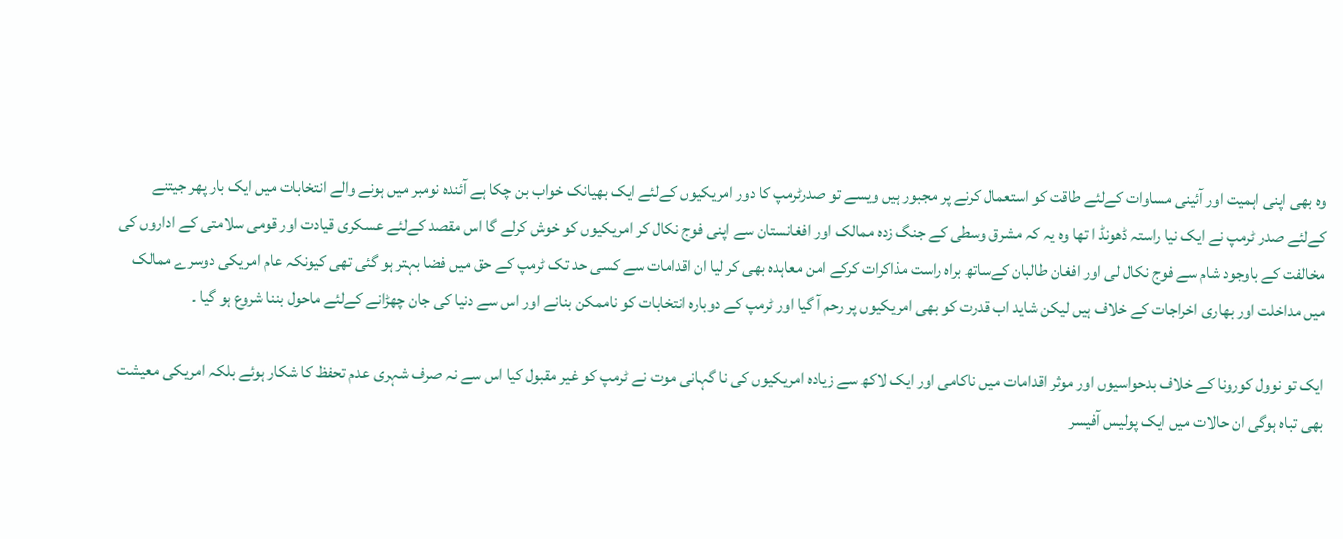وہ بھی اپنی اہمیت اور آئینی مساوات کےلئے طاقت کو استعمال کرنے پر مجبور ہیں ویسے تو صدرٹرمپ کا دور امریکیوں کےلئے ایک بھیانک خواب بن چکا ہے آئندہ نومبر میں ہونے والے انتخابات میں ایک بار پھر جیتنے کےلئے صدر ٹرمپ نے ایک نیا راستہ ڈھونڈ ا تھا وہ یہ کہ مشرق وسطی کے جنگ زدہ ممالک اور افغانستان سے اپنی فوج نکال کر امریکیوں کو خوش کرلے گا اس مقصد کےلئے عسکری قیادت اور قومی سلامتی کے اداروں کی مخالفت کے باوجود شام سے فوج نکال لی اور افغان طالبان کےساتھ براہ راست مذاکرات کرکے امن معاہدہ بھی کر لیا ان اقدامات سے کسی حد تک ٹرمپ کے حق میں فضا بہتر ہو گئی تھی کیونکہ عام امریکی دوسرے ممالک میں مداخلت اور بھاری اخراجات کے خلاف ہیں لیکن شاید اب قدرت کو بھی امریکیوں پر رحم آ گیا اور ٹرمپ کے دوبارہ انتخابات کو ناممکن بنانے اور اس سے دنیا کی جان چھڑانے کےلئے ماحول بننا شروع ہو گیا ۔

ایک تو نوول کورونا کے خلاف بدحواسیوں اور موثر اقدامات میں ناکامی اور ایک لاکھ سے زیادہ امریکیوں کی نا گہانی موت نے ٹرمپ کو غیر مقبول کیا اس سے نہ صرف شہری عدم تحفظ کا شکار ہوئے بلکہ امریکی معیشت بھی تباہ ہوگی ان حالات میں ایک پولیس آفیسر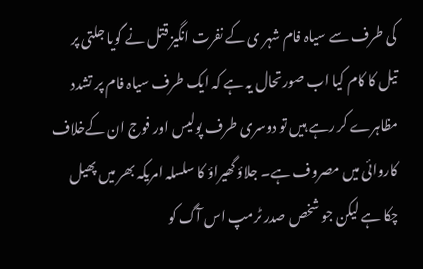کی طرف سے سیاہ فام شہر ی کے نفرت انگیز قتل نے گویا جلتی پر تیل کا کام کیا اب صورتحال یہ ہے کہ ایک طرف سیاہ فام پر تشدد مظاہرے کر رہے ہیں تو دوسری طرف پولیس اور فوج ان کےخلاف کاروائی میں مصروف ہے۔ جلاؤ گھیراؤ کا سلسلہ امریکہ بھر میں پھیل چکا ہے لیکن جو شخص صدر ٹرمپ اس آگ کو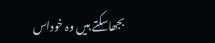بجھاسکتے ہیں وہ خوداس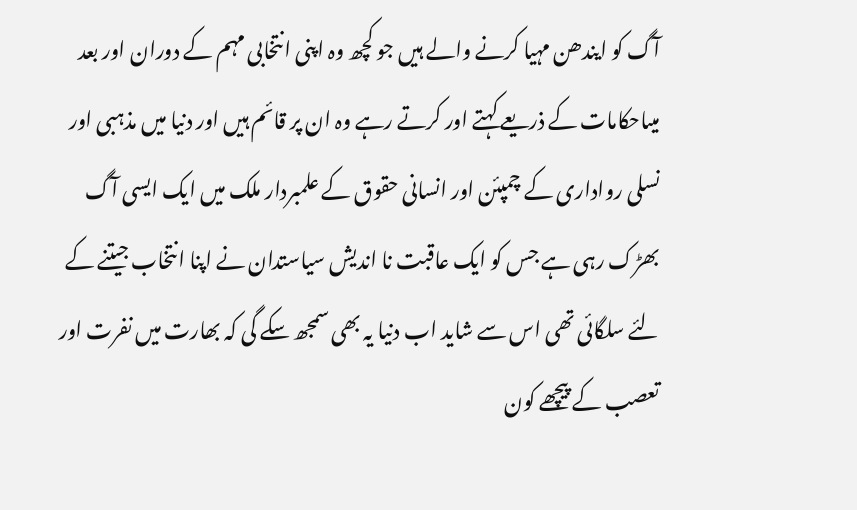آگ کو ایندھن مہیا کرنے والے ہیں جو کچھ وہ اپنی انتخابی مہم کے دوران اور بعد میںاحکامات کے ذریعے کہتے اور کرتے رہے وہ ان پر قائم ہیں اور دنیا میں مذہبی اور نسلی رواداری کے چمپئن اور انسانی حقوق کے علمبردار ملک میں ایک ایسی آگ بھڑک رہی ہے جس کو ایک عاقبت نا اندیش سیاستدان نے اپنا انتخاب جیتنے کے لئے سلگائی تھی اس سے شاید اب دنیا یہ بھی سمجھ سکے گی کہ بھارت میں نفرت اور تعصب کے پیچھے کون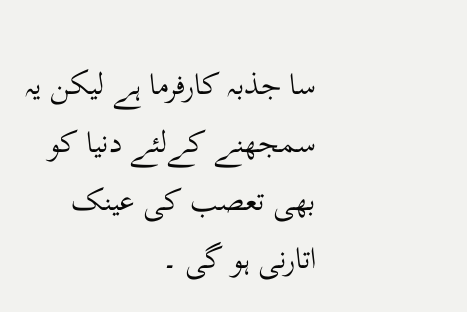سا جذبہ کارفرما ہے لیکن یہ سمجھنے کےلئے دنیا کو بھی تعصب کی عینک اتارنی ہو گی ۔